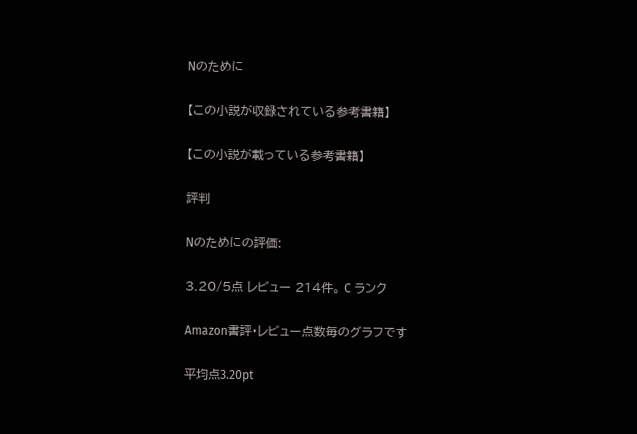Nのために

【この小説が収録されている参考書籍】

【この小説が載っている参考書籍】

評判

Nのためにの評価:

3.20/5点 レビュー 214件。 C ランク

Amazon書評・レビュー点数毎のグラフです

平均点3.20pt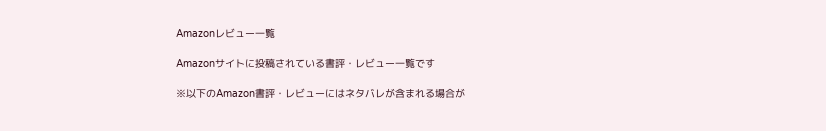Amazonレビュー一覧

Amazonサイトに投稿されている書評・レビュー一覧です

※以下のAmazon書評・レビューにはネタバレが含まれる場合が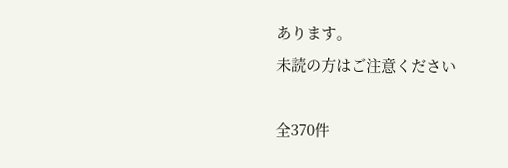あります。
未読の方はご注意ください

全370件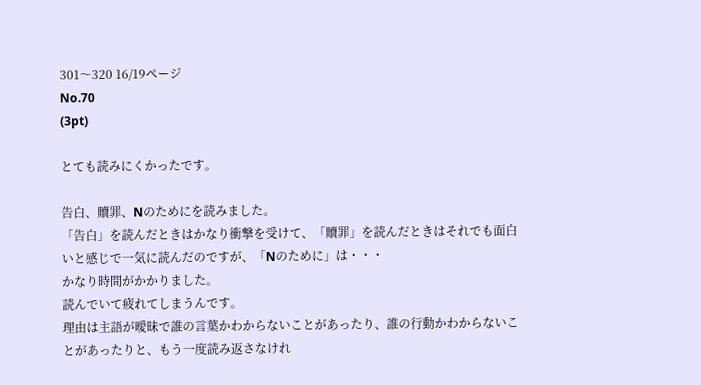301〜320 16/19ページ
No.70
(3pt)

とても読みにくかったです。

告白、贖罪、Nのためにを読みました。
「告白」を読んだときはかなり衝撃を受けて、「贖罪」を読んだときはそれでも面白いと感じで一気に読んだのですが、「Nのために」は・・・
かなり時間がかかりました。
読んでいて疲れてしまうんです。
理由は主語が曖昧で誰の言葉かわからないことがあったり、誰の行動かわからないことがあったりと、もう一度読み返さなけれ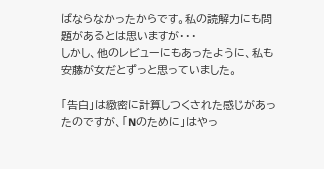ばならなかったからです。私の読解力にも問題があるとは思いますが・・・
しかし、他のレビューにもあったように、私も安藤が女だとずっと思っていました。

「告白」は緻密に計算しつくされた感じがあったのですが、「Nのために」はやっ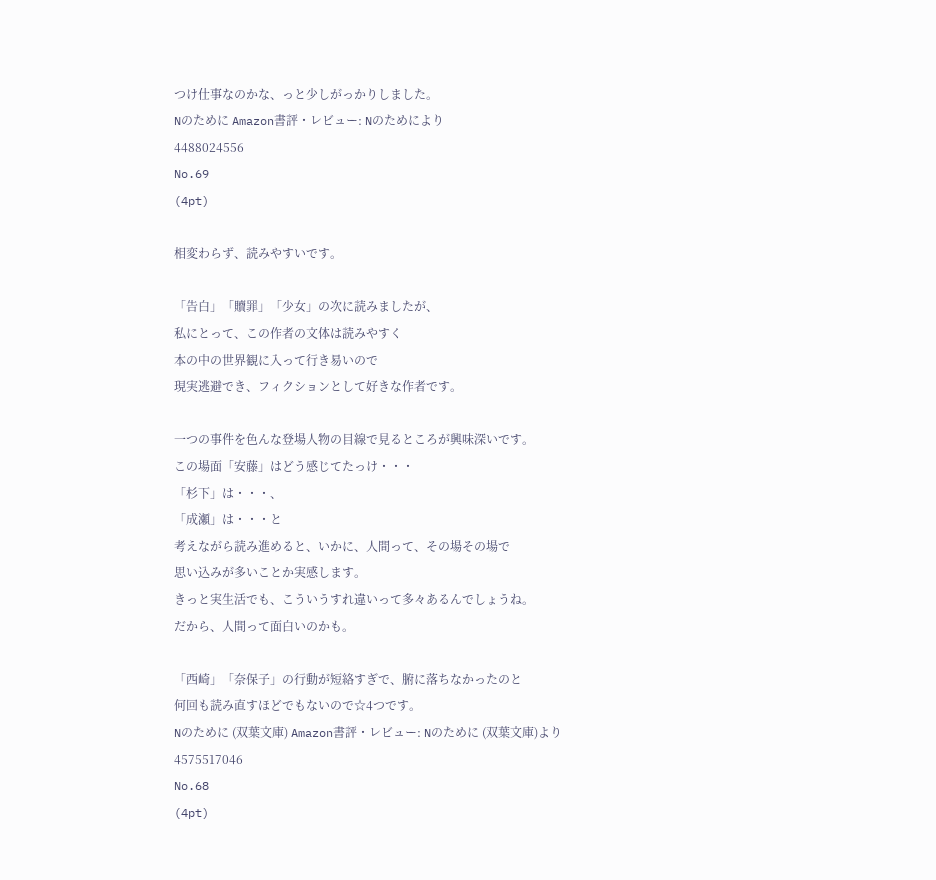つけ仕事なのかな、っと少しがっかりしました。
Nのために Amazon書評・レビュー: Nのためにより
4488024556
No.69
(4pt)

相変わらず、読みやすいです。

「告白」「贖罪」「少女」の次に読みましたが、
私にとって、この作者の文体は読みやすく
本の中の世界観に入って行き易いので
現実逃避でき、フィクションとして好きな作者です。

一つの事件を色んな登場人物の目線で見るところが興味深いです。
この場面「安藤」はどう感じてたっけ・・・
「杉下」は・・・、
「成瀬」は・・・と
考えながら読み進めると、いかに、人間って、その場その場で
思い込みが多いことか実感します。
きっと実生活でも、こういうすれ違いって多々あるんでしょうね。
だから、人間って面白いのかも。

「西崎」「奈保子」の行動が短絡すぎで、腑に落ちなかったのと
何回も読み直すほどでもないので☆4つです。
Nのために (双葉文庫) Amazon書評・レビュー: Nのために (双葉文庫)より
4575517046
No.68
(4pt)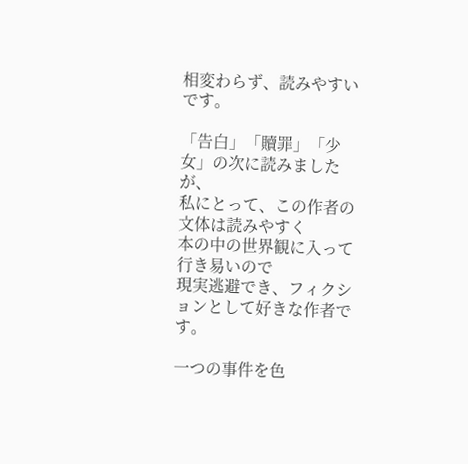相変わらず、読みやすいです。

「告白」「贖罪」「少女」の次に読みましたが、
私にとって、この作者の文体は読みやすく
本の中の世界観に入って行き易いので
現実逃避でき、フィクションとして好きな作者です。

一つの事件を色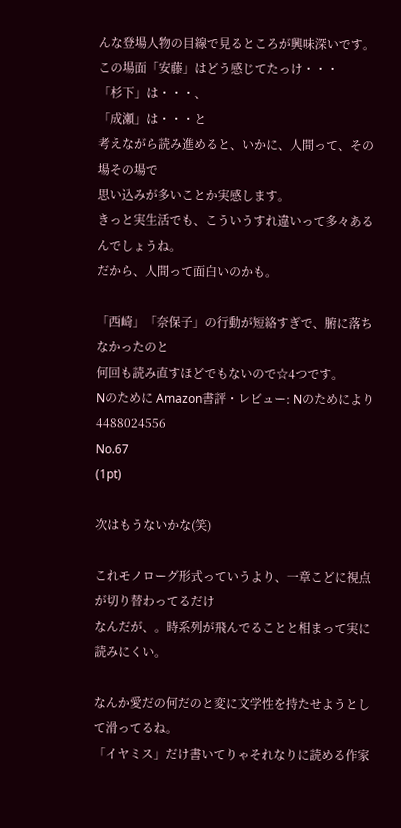んな登場人物の目線で見るところが興味深いです。
この場面「安藤」はどう感じてたっけ・・・
「杉下」は・・・、
「成瀬」は・・・と
考えながら読み進めると、いかに、人間って、その場その場で
思い込みが多いことか実感します。
きっと実生活でも、こういうすれ違いって多々あるんでしょうね。
だから、人間って面白いのかも。

「西崎」「奈保子」の行動が短絡すぎで、腑に落ちなかったのと
何回も読み直すほどでもないので☆4つです。
Nのために Amazon書評・レビュー: Nのためにより
4488024556
No.67
(1pt)

次はもうないかな(笑)

これモノローグ形式っていうより、一章こどに視点が切り替わってるだけ
なんだが、。時系列が飛んでることと相まって実に読みにくい。

なんか愛だの何だのと変に文学性を持たせようとして滑ってるね。
「イヤミス」だけ書いてりゃそれなりに読める作家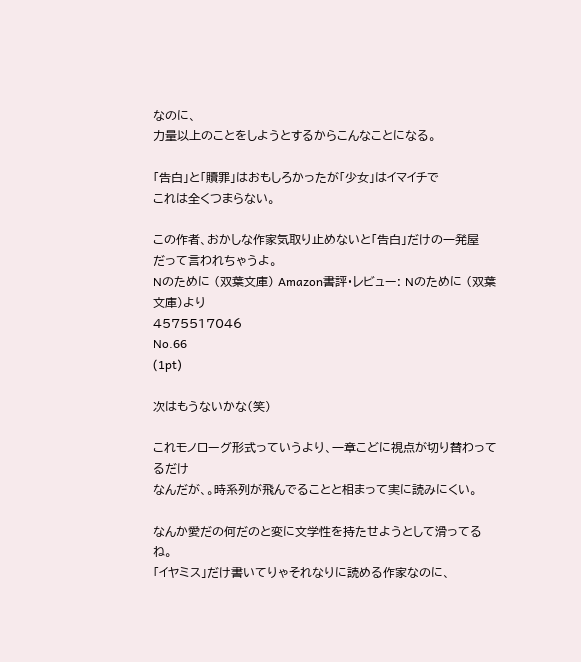なのに、
力量以上のことをしようとするからこんなことになる。

「告白」と「贖罪」はおもしろかったが「少女」はイマイチで
これは全くつまらない。

この作者、おかしな作家気取り止めないと「告白」だけの一発屋
だって言われちゃうよ。
Nのために (双葉文庫) Amazon書評・レビュー: Nのために (双葉文庫)より
4575517046
No.66
(1pt)

次はもうないかな(笑)

これモノローグ形式っていうより、一章こどに視点が切り替わってるだけ
なんだが、。時系列が飛んでることと相まって実に読みにくい。

なんか愛だの何だのと変に文学性を持たせようとして滑ってるね。
「イヤミス」だけ書いてりゃそれなりに読める作家なのに、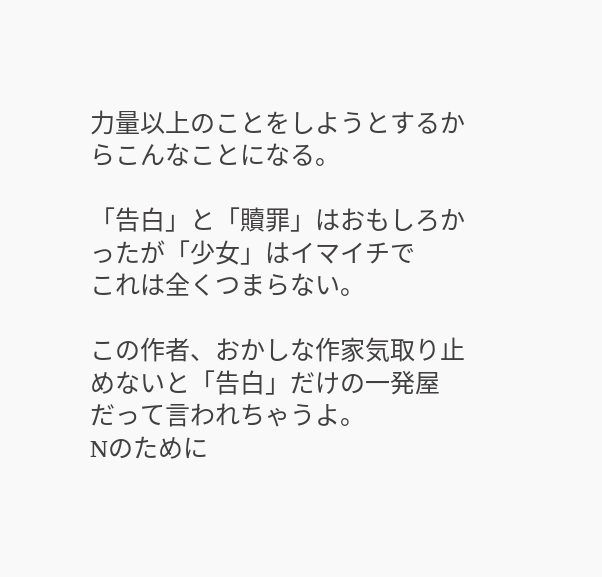力量以上のことをしようとするからこんなことになる。

「告白」と「贖罪」はおもしろかったが「少女」はイマイチで
これは全くつまらない。

この作者、おかしな作家気取り止めないと「告白」だけの一発屋
だって言われちゃうよ。
Nのために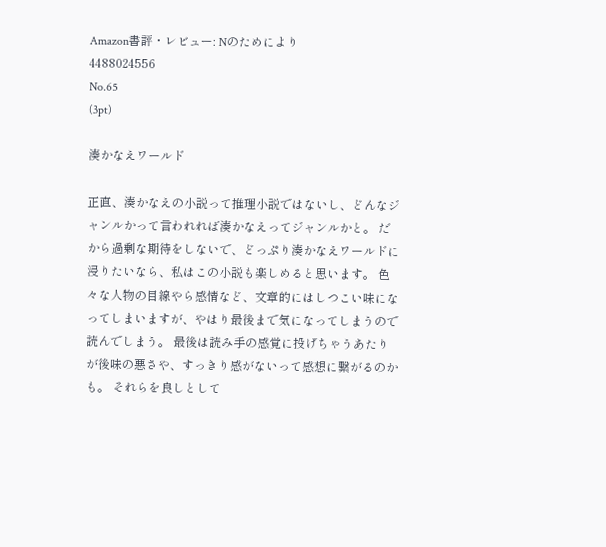Amazon書評・レビュー: Nのためにより
4488024556
No.65
(3pt)

湊かなえワールド

正直、湊かなえの小説って推理小説ではないし、どんなジャンルかって言われれば湊かなえってジャンルかと。 だから過剰な期待をしないで、どっぷり湊かなえワールドに浸りたいなら、私はこの小説も楽しめると思います。 色々な人物の目線やら感情など、文章的にはしつこい味になってしまいますが、やはり最後まで気になってしまうので読んでしまう。 最後は読み手の感覚に投げちゃうあたりが後味の悪さや、すっきり感がないって感想に繋がるのかも。 それらを良しとして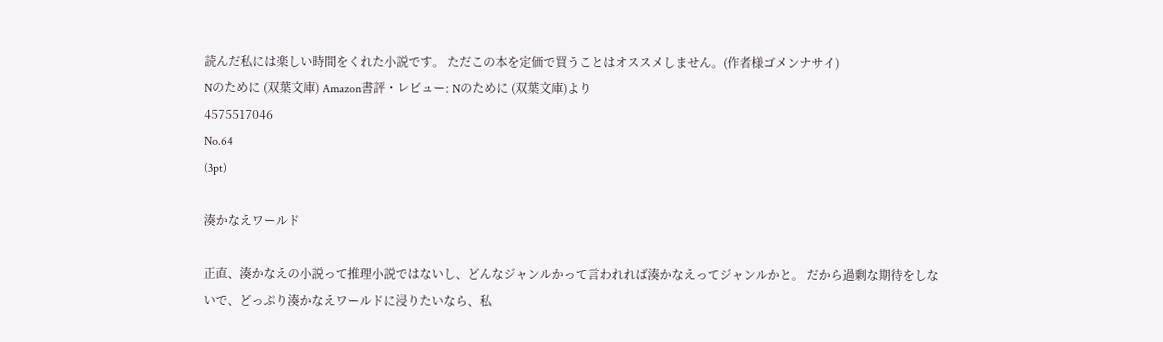読んだ私には楽しい時間をくれた小説です。 ただこの本を定価で買うことはオススメしません。(作者様ゴメンナサイ)
Nのために (双葉文庫) Amazon書評・レビュー: Nのために (双葉文庫)より
4575517046
No.64
(3pt)

湊かなえワールド

正直、湊かなえの小説って推理小説ではないし、どんなジャンルかって言われれば湊かなえってジャンルかと。 だから過剰な期待をしないで、どっぷり湊かなえワールドに浸りたいなら、私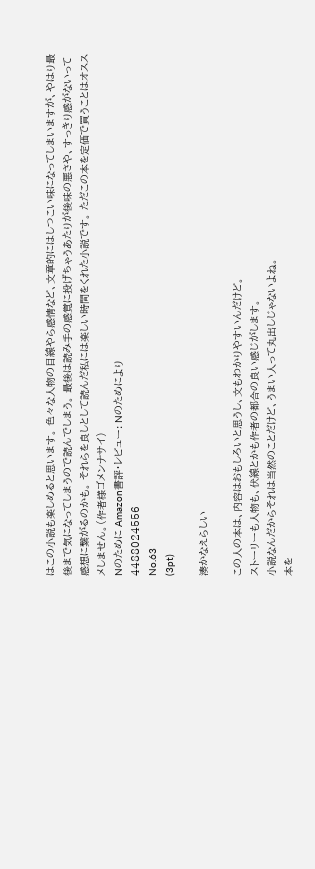はこの小説も楽しめると思います。 色々な人物の目線やら感情など、文章的にはしつこい味になってしまいますが、やはり最後まで気になってしまうので読んでしまう。 最後は読み手の感覚に投げちゃうあたりが後味の悪さや、すっきり感がないって感想に繋がるのかも。 それらを良しとして読んだ私には楽しい時間をくれた小説です。 ただこの本を定価で買うことはオススメしません。(作者様ゴメンナサイ)
Nのために Amazon書評・レビュー: Nのためにより
4488024556
No.63
(3pt)

湊かなえらしい

この人の本は、内容はおもしろいと思うし、文もわかりやすいんだけど。
ストーリーも人物も、伏線とかも作者の都合の良い感じがします。
小説なんだからそれは当然のことだけど、うまい人って丸出しじゃないよね。
本を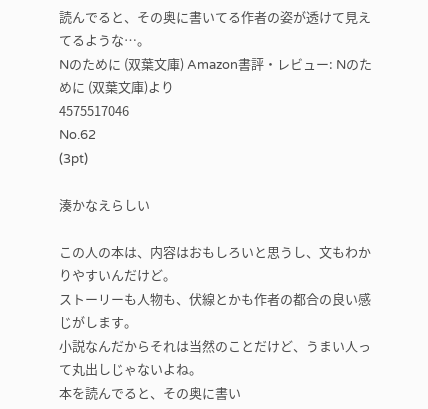読んでると、その奥に書いてる作者の姿が透けて見えてるような…。
Nのために (双葉文庫) Amazon書評・レビュー: Nのために (双葉文庫)より
4575517046
No.62
(3pt)

湊かなえらしい

この人の本は、内容はおもしろいと思うし、文もわかりやすいんだけど。
ストーリーも人物も、伏線とかも作者の都合の良い感じがします。
小説なんだからそれは当然のことだけど、うまい人って丸出しじゃないよね。
本を読んでると、その奥に書い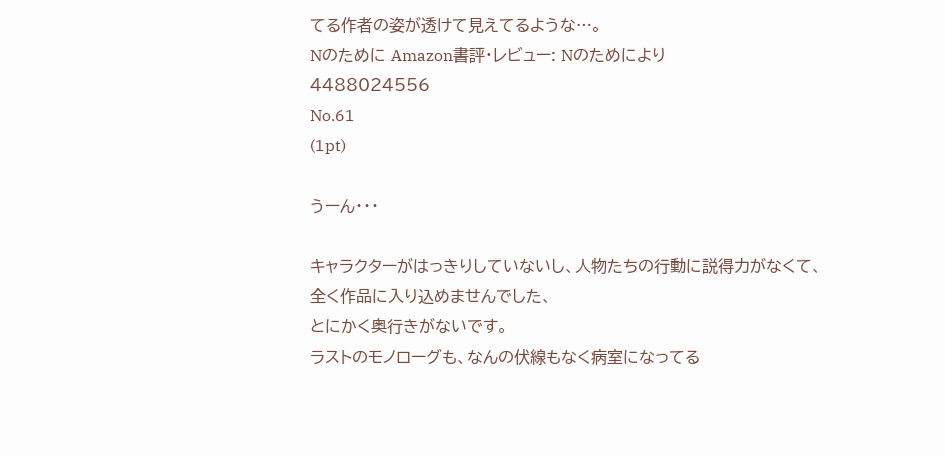てる作者の姿が透けて見えてるような…。
Nのために Amazon書評・レビュー: Nのためにより
4488024556
No.61
(1pt)

うーん・・・

キャラクターがはっきりしていないし、人物たちの行動に説得力がなくて、
全く作品に入り込めませんでした、
とにかく奥行きがないです。
ラストのモノローグも、なんの伏線もなく病室になってる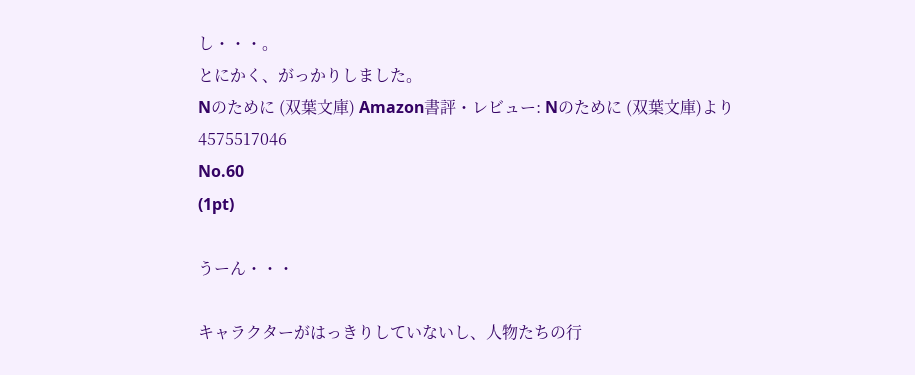し・・・。
とにかく、がっかりしました。
Nのために (双葉文庫) Amazon書評・レビュー: Nのために (双葉文庫)より
4575517046
No.60
(1pt)

うーん・・・

キャラクターがはっきりしていないし、人物たちの行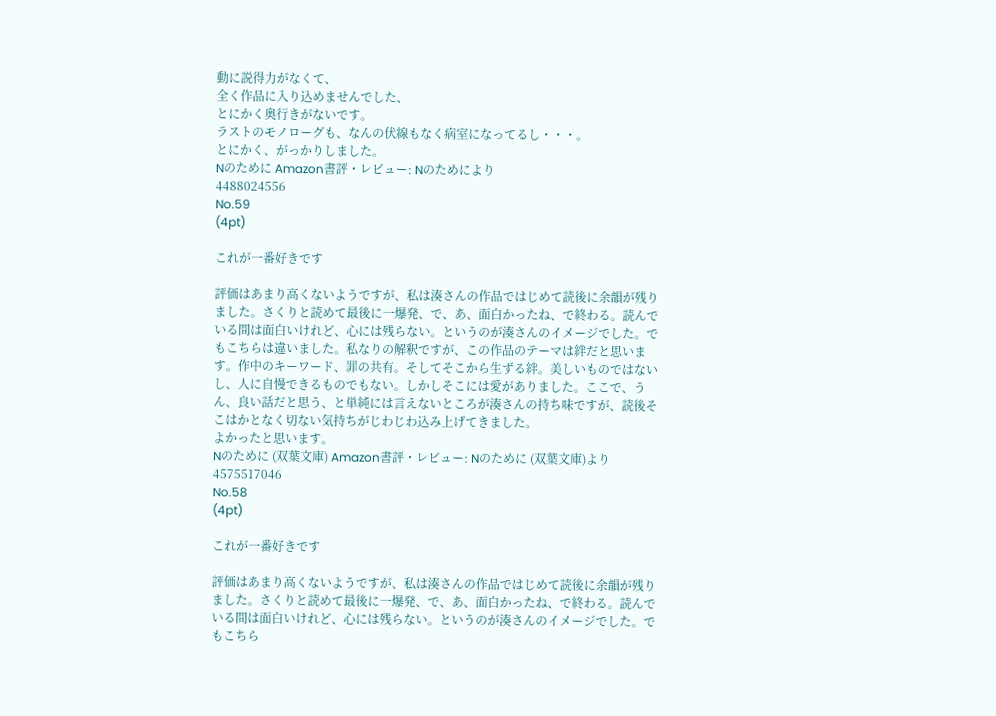動に説得力がなくて、
全く作品に入り込めませんでした、
とにかく奥行きがないです。
ラストのモノローグも、なんの伏線もなく病室になってるし・・・。
とにかく、がっかりしました。
Nのために Amazon書評・レビュー: Nのためにより
4488024556
No.59
(4pt)

これが一番好きです

評価はあまり高くないようですが、私は湊さんの作品ではじめて読後に余韻が残りました。さくりと読めて最後に一爆発、で、あ、面白かったね、で終わる。読んでいる間は面白いけれど、心には残らない。というのが湊さんのイメージでした。でもこちらは違いました。私なりの解釈ですが、この作品のテーマは絆だと思います。作中のキーワード、罪の共有。そしてそこから生ずる絆。美しいものではないし、人に自慢できるものでもない。しかしそこには愛がありました。ここで、うん、良い話だと思う、と単純には言えないところが湊さんの持ち味ですが、読後そこはかとなく切ない気持ちがじわじわ込み上げてきました。
よかったと思います。
Nのために (双葉文庫) Amazon書評・レビュー: Nのために (双葉文庫)より
4575517046
No.58
(4pt)

これが一番好きです

評価はあまり高くないようですが、私は湊さんの作品ではじめて読後に余韻が残りました。さくりと読めて最後に一爆発、で、あ、面白かったね、で終わる。読んでいる間は面白いけれど、心には残らない。というのが湊さんのイメージでした。でもこちら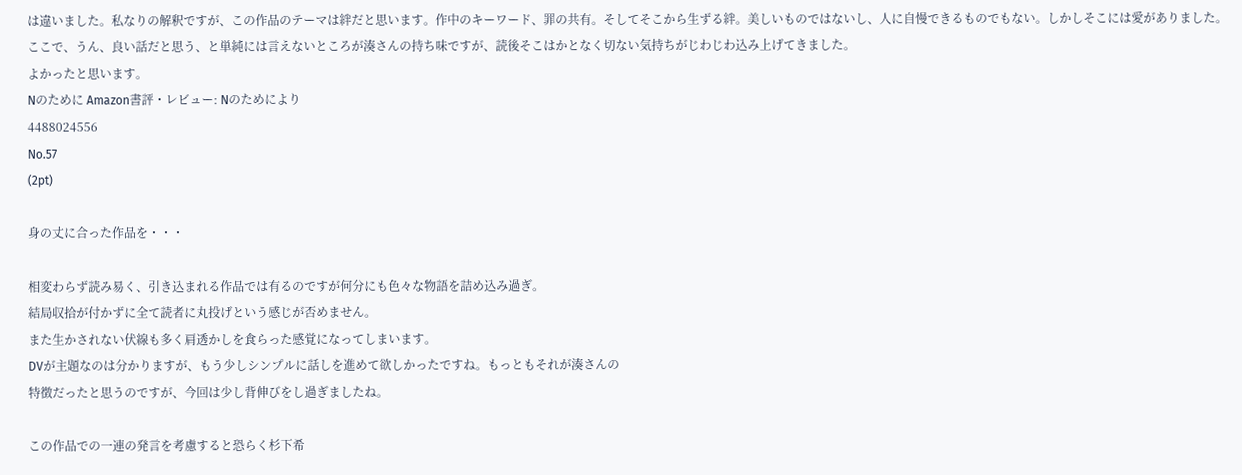は違いました。私なりの解釈ですが、この作品のテーマは絆だと思います。作中のキーワード、罪の共有。そしてそこから生ずる絆。美しいものではないし、人に自慢できるものでもない。しかしそこには愛がありました。ここで、うん、良い話だと思う、と単純には言えないところが湊さんの持ち味ですが、読後そこはかとなく切ない気持ちがじわじわ込み上げてきました。
よかったと思います。
Nのために Amazon書評・レビュー: Nのためにより
4488024556
No.57
(2pt)

身の丈に合った作品を・・・

相変わらず読み易く、引き込まれる作品では有るのですが何分にも色々な物語を詰め込み過ぎ。
結局収拾が付かずに全て読者に丸投げという感じが否めません。
また生かされない伏線も多く肩透かしを食らった感覚になってしまいます。
DVが主題なのは分かりますが、もう少しシンプルに話しを進めて欲しかったですね。もっともそれが湊さんの
特徴だったと思うのですが、今回は少し背伸びをし過ぎましたね。

この作品での一連の発言を考慮すると恐らく杉下希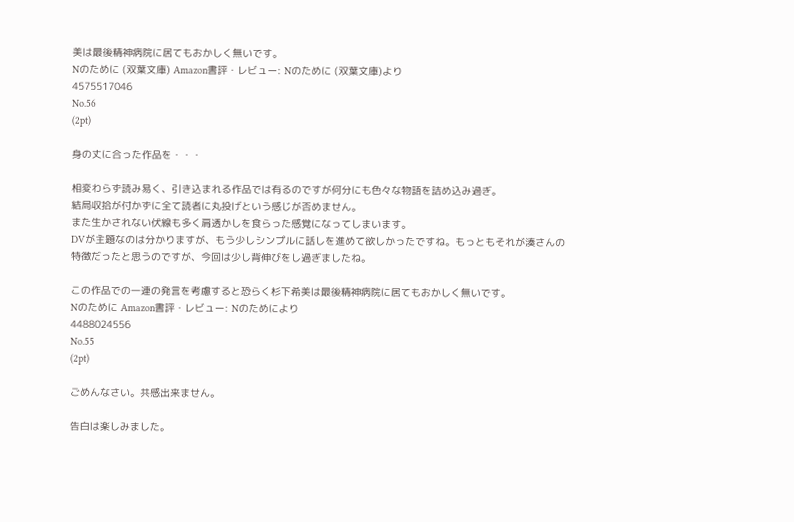美は最後精神病院に居てもおかしく無いです。
Nのために (双葉文庫) Amazon書評・レビュー: Nのために (双葉文庫)より
4575517046
No.56
(2pt)

身の丈に合った作品を・・・

相変わらず読み易く、引き込まれる作品では有るのですが何分にも色々な物語を詰め込み過ぎ。
結局収拾が付かずに全て読者に丸投げという感じが否めません。
また生かされない伏線も多く肩透かしを食らった感覚になってしまいます。
DVが主題なのは分かりますが、もう少しシンプルに話しを進めて欲しかったですね。もっともそれが湊さんの
特徴だったと思うのですが、今回は少し背伸びをし過ぎましたね。

この作品での一連の発言を考慮すると恐らく杉下希美は最後精神病院に居てもおかしく無いです。
Nのために Amazon書評・レビュー: Nのためにより
4488024556
No.55
(2pt)

ごめんなさい。共感出来ません。

告白は楽しみました。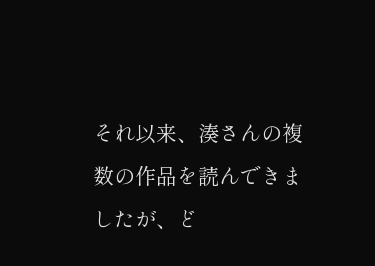それ以来、湊さんの複数の作品を読んできましたが、ど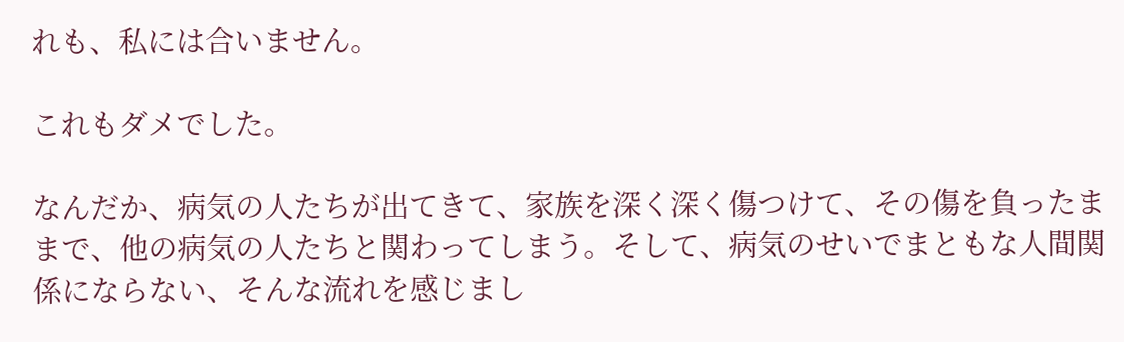れも、私には合いません。

これもダメでした。

なんだか、病気の人たちが出てきて、家族を深く深く傷つけて、その傷を負ったままで、他の病気の人たちと関わってしまう。そして、病気のせいでまともな人間関係にならない、そんな流れを感じまし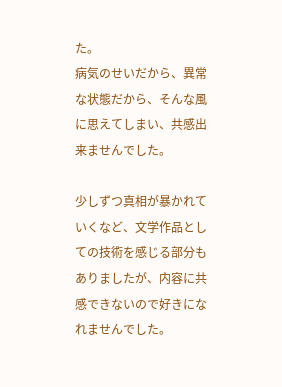た。
病気のせいだから、異常な状態だから、そんな風に思えてしまい、共感出来ませんでした。

少しずつ真相が暴かれていくなど、文学作品としての技術を感じる部分もありましたが、内容に共感できないので好きになれませんでした。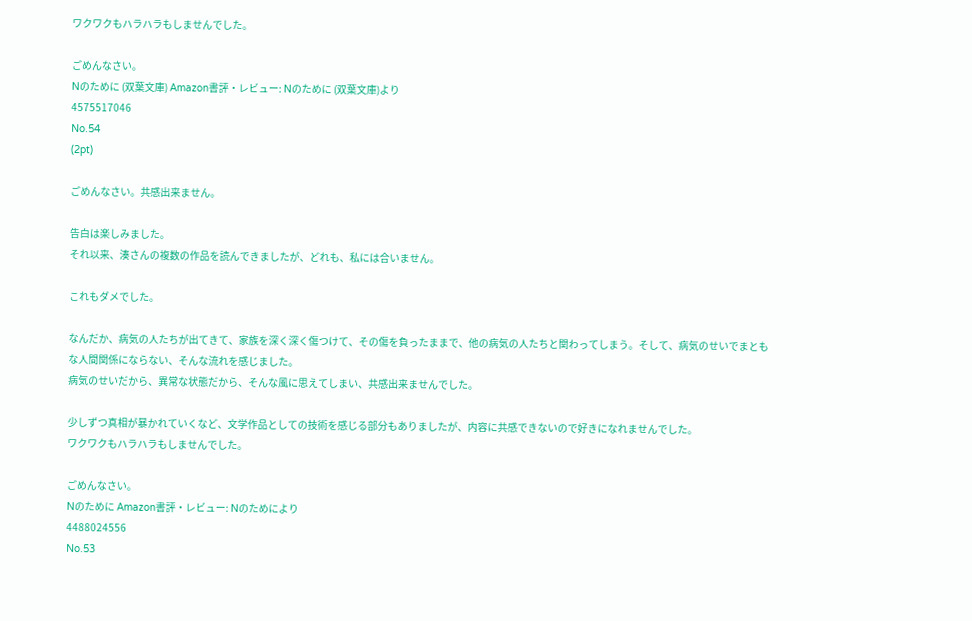ワクワクもハラハラもしませんでした。

ごめんなさい。
Nのために (双葉文庫) Amazon書評・レビュー: Nのために (双葉文庫)より
4575517046
No.54
(2pt)

ごめんなさい。共感出来ません。

告白は楽しみました。
それ以来、湊さんの複数の作品を読んできましたが、どれも、私には合いません。

これもダメでした。

なんだか、病気の人たちが出てきて、家族を深く深く傷つけて、その傷を負ったままで、他の病気の人たちと関わってしまう。そして、病気のせいでまともな人間関係にならない、そんな流れを感じました。
病気のせいだから、異常な状態だから、そんな風に思えてしまい、共感出来ませんでした。

少しずつ真相が暴かれていくなど、文学作品としての技術を感じる部分もありましたが、内容に共感できないので好きになれませんでした。
ワクワクもハラハラもしませんでした。

ごめんなさい。
Nのために Amazon書評・レビュー: Nのためにより
4488024556
No.53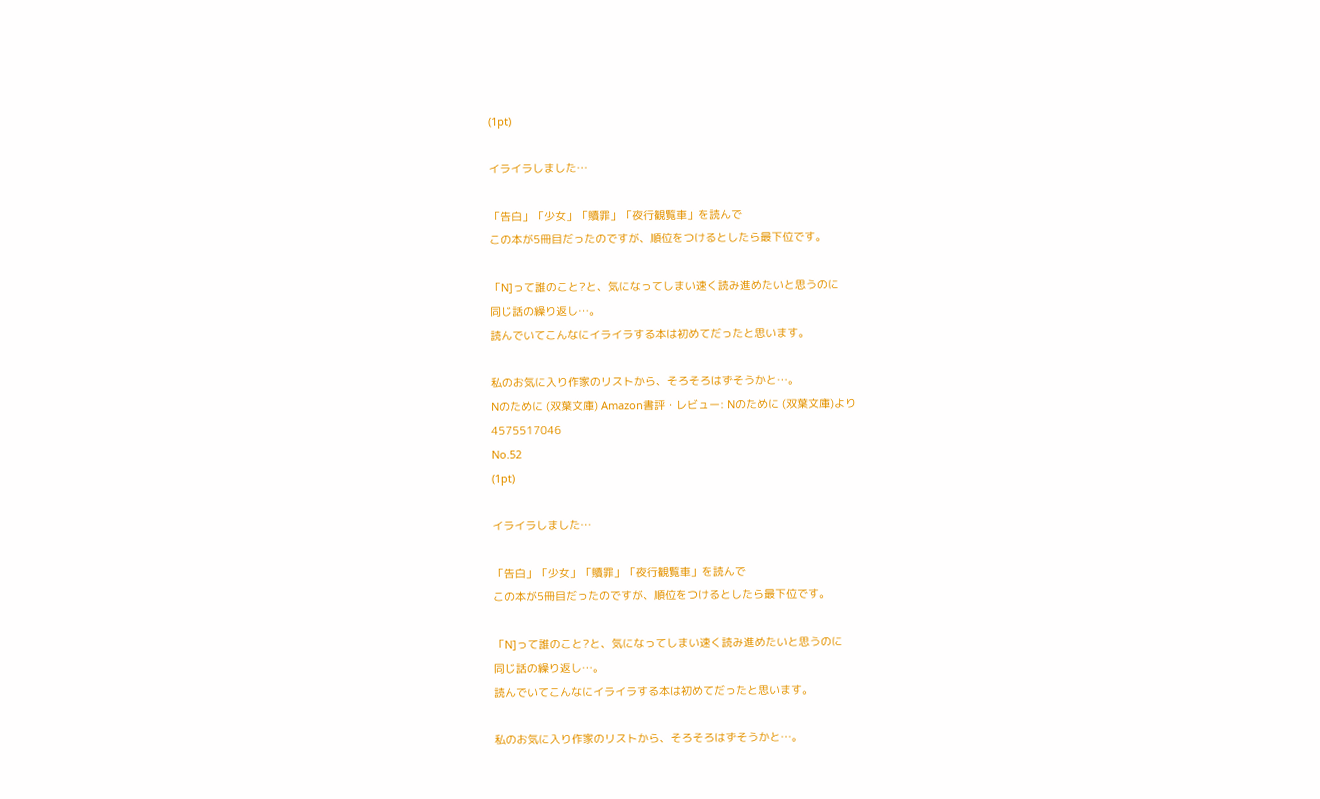(1pt)

イライラしました…

「告白」「少女」「贖罪」「夜行観覧車」を読んで
この本が5冊目だったのですが、順位をつけるとしたら最下位です。

「N]って誰のこと?と、気になってしまい速く読み進めたいと思うのに
同じ話の繰り返し…。
読んでいてこんなにイライラする本は初めてだったと思います。

私のお気に入り作家のリストから、そろそろはずそうかと…。
Nのために (双葉文庫) Amazon書評・レビュー: Nのために (双葉文庫)より
4575517046
No.52
(1pt)

イライラしました…

「告白」「少女」「贖罪」「夜行観覧車」を読んで
この本が5冊目だったのですが、順位をつけるとしたら最下位です。

「N]って誰のこと?と、気になってしまい速く読み進めたいと思うのに
同じ話の繰り返し…。
読んでいてこんなにイライラする本は初めてだったと思います。

私のお気に入り作家のリストから、そろそろはずそうかと…。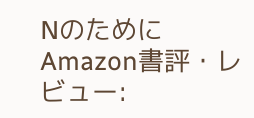Nのために Amazon書評・レビュー: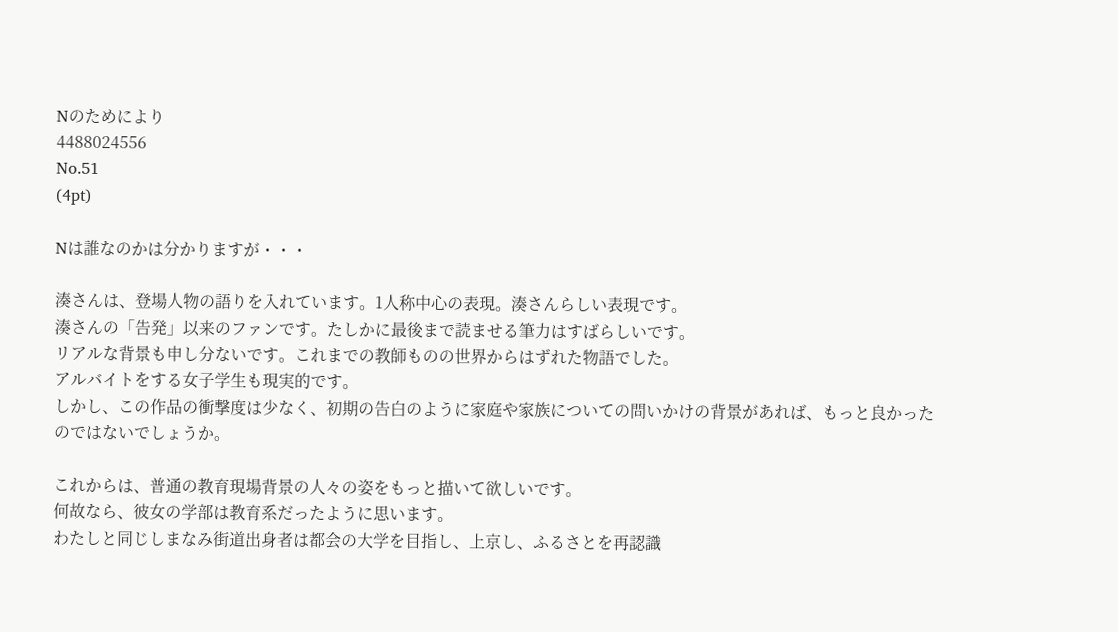Nのためにより
4488024556
No.51
(4pt)

Nは誰なのかは分かりますが・・・

湊さんは、登場人物の語りを入れています。1人称中心の表現。湊さんらしい表現です。
湊さんの「告発」以来のファンです。たしかに最後まで読ませる筆力はすばらしいです。
リアルな背景も申し分ないです。これまでの教師ものの世界からはずれた物語でした。
アルバイトをする女子学生も現実的です。
しかし、この作品の衝撃度は少なく、初期の告白のように家庭や家族についての問いかけの背景があれば、もっと良かったのではないでしょうか。

これからは、普通の教育現場背景の人々の姿をもっと描いて欲しいです。
何故なら、彼女の学部は教育系だったように思います。
わたしと同じしまなみ街道出身者は都会の大学を目指し、上京し、ふるさとを再認識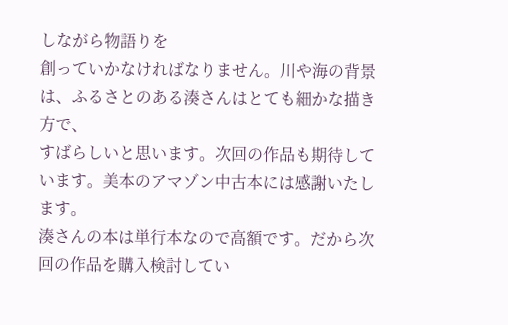しながら物語りを
創っていかなければなりません。川や海の背景は、ふるさとのある湊さんはとても細かな描き方で、
すばらしいと思います。次回の作品も期待しています。美本のアマゾン中古本には感謝いたします。
湊さんの本は単行本なので高額です。だから次回の作品を購入検討してい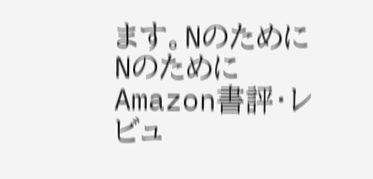ます。Nのために
Nのために Amazon書評・レビュ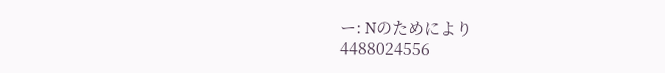ー: Nのためにより
4488024556